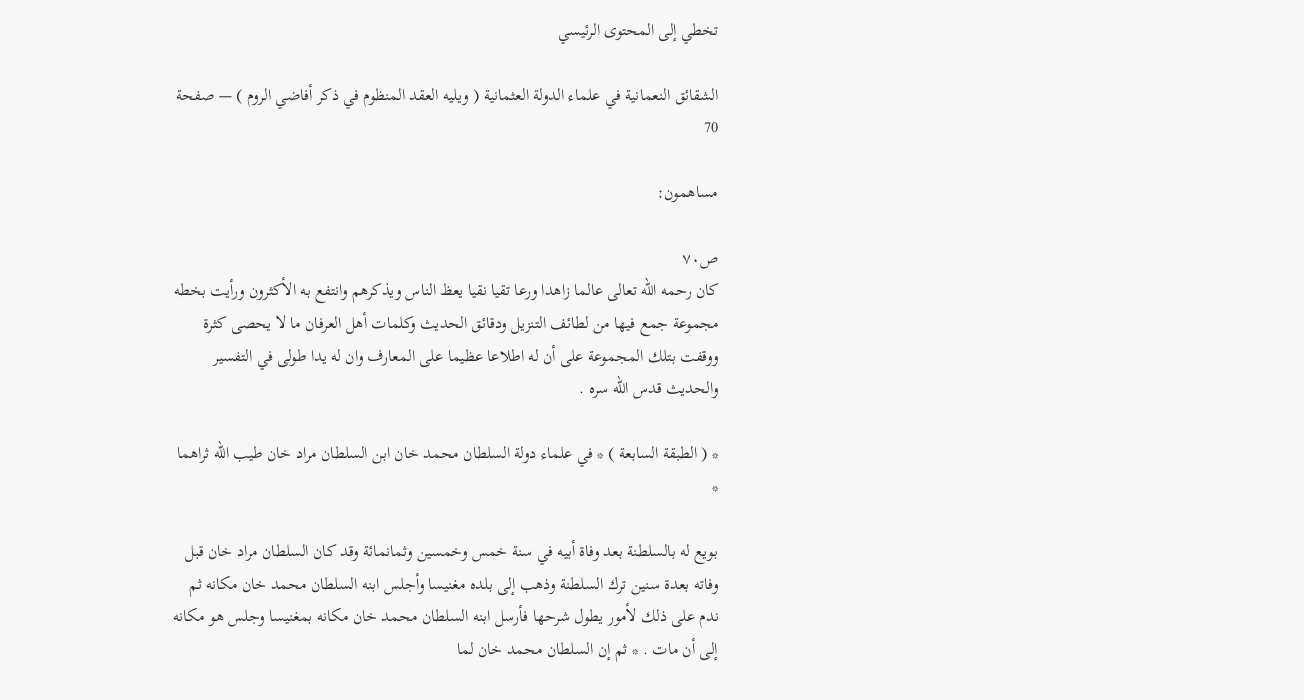تخطي إلى المحتوى الرئيسي

الشقائق النعمانية في علماء الدولة العثمانية ( ويليه العقد المنظوم في ذكر أفاضي الروم ) — صفحة 70

مساهمون:

ص٧٠
كان رحمه اللّه تعالى عالما زاهدا ورعا تقيا نقيا يعظ الناس ويذكرهم وانتفع به الأكثرون ورأيت بخطه مجموعة جمع فيها من لطائف التنزيل ودقائق الحديث وكلمات أهل العرفان ما لا يحصى كثرة ووقفت بتلك المجموعة على أن له اطلاعا عظيما على المعارف وان له يدا طولى في التفسير والحديث قدس اللّه سره .

* ( الطبقة السابعة ) * في علماء دولة السلطان محمد خان ابن السلطان مراد خان طيب اللّه ثراهما *

بويع له بالسلطنة بعد وفاة أبيه في سنة خمس وخمسين وثمانمائة وقد كان السلطان مراد خان قبل وفاته بعدة سنين ترك السلطنة وذهب إلى بلده مغنيسا وأجلس ابنه السلطان محمد خان مكانه ثم ندم على ذلك لأمور يطول شرحها فأرسل ابنه السلطان محمد خان مكانه بمغنيسا وجلس هو مكانه إلى أن مات . * ثم إن السلطان محمد خان لما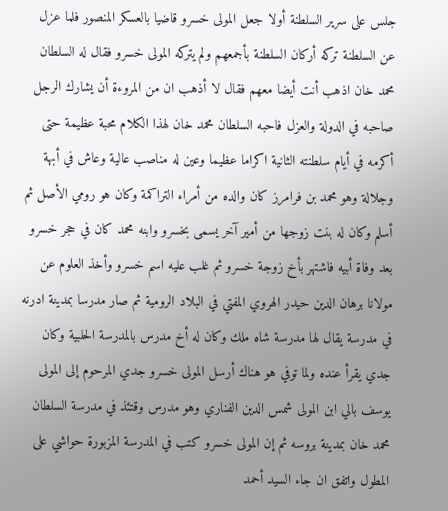جلس على سرير السلطنة أولا جعل المولى خسرو قاضيا بالعسكر المنصور فلما عزل عن السلطنة تركه أركان السلطنة بأجمعهم ولم يتركه المولى خسرو فقال له السلطان محمد خان اذهب أنت أيضا معهم فقال لا أذهب ان من المروءة أن يشارك الرجل صاحبه في الدولة والعزل فاحبه السلطان محمد خان لهذا الكلام محبة عظيمة حتى أكرمه في أيام سلطنته الثانية اكراما عظيما وعين له مناصب عالية وعاش في أبهة وجلالة وهو محمد بن فرامرز كان والده من أمراء التراكمة وكان هو رومي الأصل ثم أسلم وكان له بنت زوجها من أمير آخر يسمى بخسرو وابنه محمد كان في حجر خسرو بعد وفاة أبيه فاشتهر بأخ زوجة خسرو ثم غلب عليه اسم خسرو وأخذ العلوم عن مولانا برهان الدين حيدر الهروي المفتي في البلاد الرومية ثم صار مدرسا بمدينة ادرنه في مدرسة يقال لها مدرسة شاه ملك وكان له أخ مدرس بالمدرسة الحلبية وكان جدي يقرأ عنده ولما توفي هو هناك أرسل المولى خسرو جدي المرحوم إلى المولى يوسف بالي ابن المولى شمس الدين الفناري وهو مدرس وقتئذ في مدرسة السلطان محمد خان بمدينة بروسه ثم إن المولى خسرو كتب في المدرسة المزبورة حواشي على المطول واتفق ان جاء السيد أحمد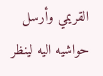القريمي وأرسل حواشيه اليه لينظر